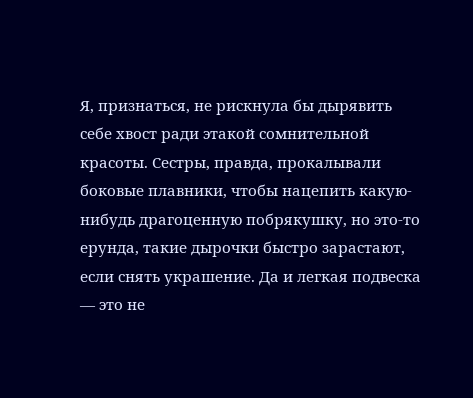Я, признаться, не рискнула бы дырявить себе хвост ради этакой сомнительной красоты. Сестры, правда, прокалывали боковые плавники, чтобы нацепить какую-нибудь драгоценную побрякушку, но это-то ерунда, такие дырочки быстро зарастают, если снять украшение. Да и легкая подвеска — это не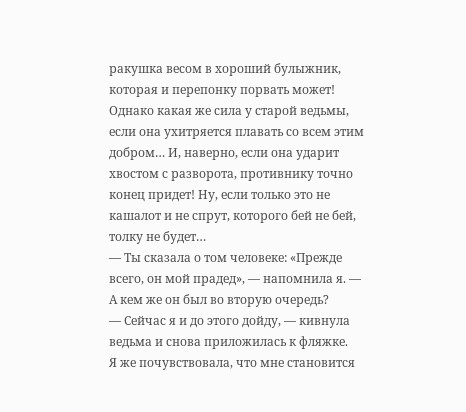ракушка весом в хороший булыжник, которая и перепонку порвать может! Однако какая же сила у старой ведьмы, если она ухитряется плавать со всем этим добром… И, наверно, если она ударит хвостом с разворота, противнику точно конец придет! Ну, если только это не кашалот и не спрут, которого бей не бей, толку не будет…
— Ты сказала о том человеке: «Прежде всего, он мой прадед», — напомнила я. — А кем же он был во вторую очередь?
— Сейчас я и до этого дойду, — кивнула ведьма и снова приложилась к фляжке.
Я же почувствовала, что мне становится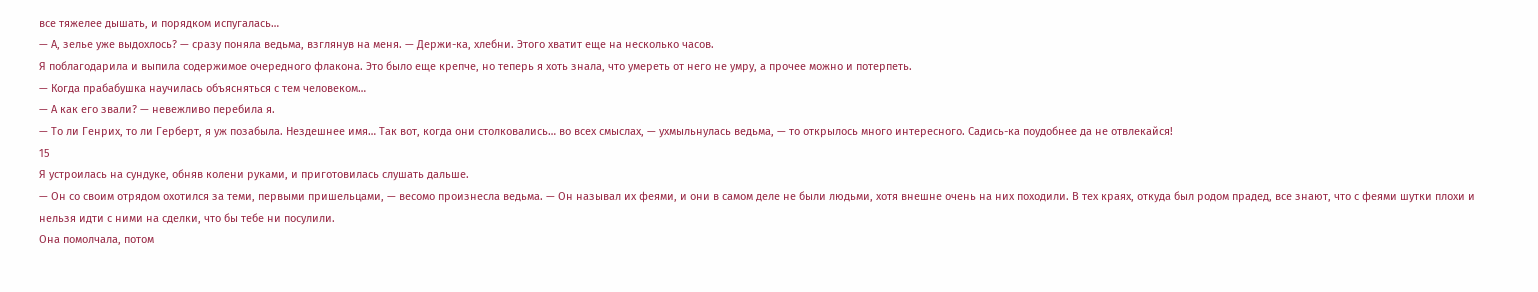все тяжелее дышать, и порядком испугалась…
— А, зелье уже выдохлось? — сразу поняла ведьма, взглянув на меня. — Держи-ка, хлебни. Этого хватит еще на несколько часов.
Я поблагодарила и выпила содержимое очередного флакона. Это было еще крепче, но теперь я хоть знала, что умереть от него не умру, а прочее можно и потерпеть.
— Когда прабабушка научилась объясняться с тем человеком…
— А как его звали? — невежливо перебила я.
— То ли Генрих, то ли Герберт, я уж позабыла. Нездешнее имя… Так вот, когда они столковались… во всех смыслах, — ухмыльнулась ведьма, — то открылось много интересного. Садись-ка поудобнее да не отвлекайся!
15
Я устроилась на сундуке, обняв колени руками, и приготовилась слушать дальше.
— Он со своим отрядом охотился за теми, первыми пришельцами, — весомо произнесла ведьма. — Он называл их феями, и они в самом деле не были людьми, хотя внешне очень на них походили. В тех краях, откуда был родом прадед, все знают, что с феями шутки плохи и нельзя идти с ними на сделки, что бы тебе ни посулили.
Она помолчала, потом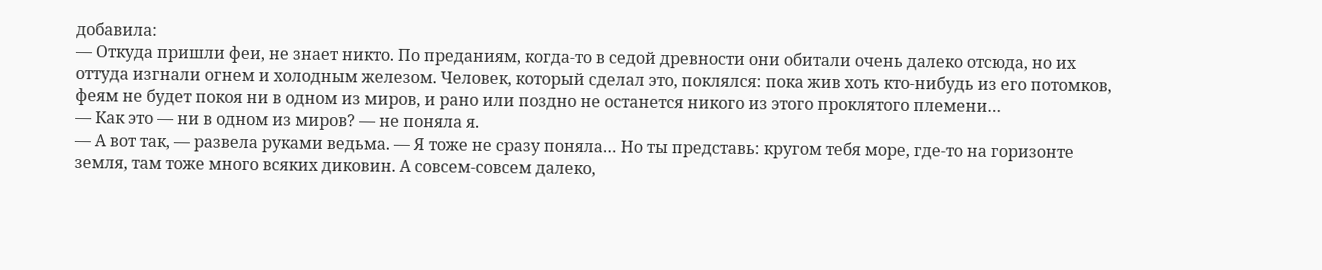добавила:
— Откуда пришли феи, не знает никто. По преданиям, когда-то в седой древности они обитали очень далеко отсюда, но их оттуда изгнали огнем и холодным железом. Человек, который сделал это, поклялся: пока жив хоть кто-нибудь из его потомков, феям не будет покоя ни в одном из миров, и рано или поздно не останется никого из этого проклятого племени…
— Как это — ни в одном из миров? — не поняла я.
— А вот так, — развела руками ведьма. — Я тоже не сразу поняла… Но ты представь: кругом тебя море, где-то на горизонте земля, там тоже много всяких диковин. А совсем-совсем далеко,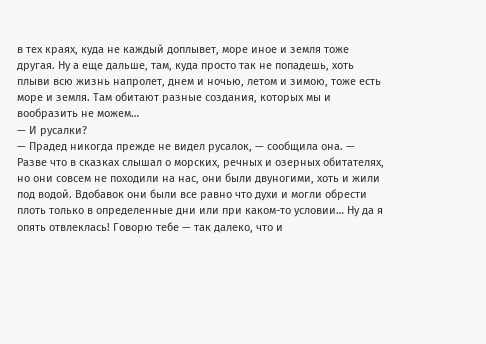в тех краях, куда не каждый доплывет, море иное и земля тоже другая. Ну а еще дальше, там, куда просто так не попадешь, хоть плыви всю жизнь напролет, днем и ночью, летом и зимою, тоже есть море и земля. Там обитают разные создания, которых мы и вообразить не можем…
— И русалки?
— Прадед никогда прежде не видел русалок, — сообщила она. — Разве что в сказках слышал о морских, речных и озерных обитателях, но они совсем не походили на нас, они были двуногими, хоть и жили под водой. Вдобавок они были все равно что духи и могли обрести плоть только в определенные дни или при каком-то условии… Ну да я опять отвлеклась! Говорю тебе — так далеко, что и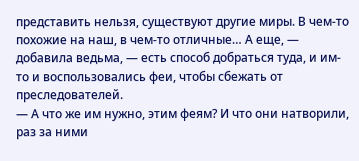представить нельзя, существуют другие миры. В чем-то похожие на наш, в чем-то отличные… А еще, — добавила ведьма, — есть способ добраться туда, и им-то и воспользовались феи, чтобы сбежать от преследователей.
— А что же им нужно, этим феям? И что они натворили, раз за ними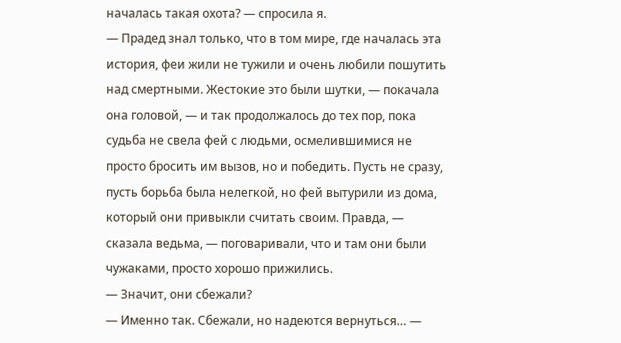началась такая охота? — спросила я.
— Прадед знал только, что в том мире, где началась эта история, феи жили не тужили и очень любили пошутить над смертными. Жестокие это были шутки, — покачала она головой, — и так продолжалось до тех пор, пока судьба не свела фей с людьми, осмелившимися не просто бросить им вызов, но и победить. Пусть не сразу, пусть борьба была нелегкой, но фей вытурили из дома, который они привыкли считать своим. Правда, — сказала ведьма, — поговаривали, что и там они были чужаками, просто хорошо прижились.
— Значит, они сбежали?
— Именно так. Сбежали, но надеются вернуться… —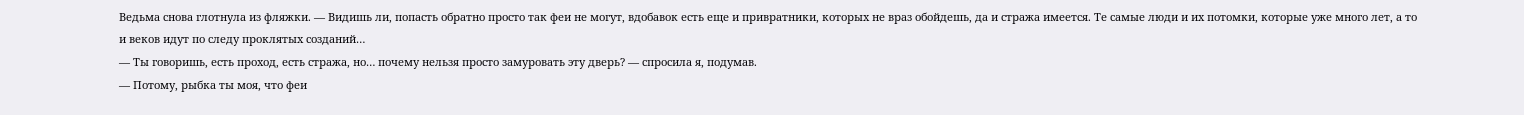Ведьма снова глотнула из фляжки. — Видишь ли, попасть обратно просто так феи не могут, вдобавок есть еще и привратники, которых не враз обойдешь, да и стража имеется. Те самые люди и их потомки, которые уже много лет, а то и веков идут по следу проклятых созданий…
— Ты говоришь, есть проход, есть стража, но… почему нельзя просто замуровать эту дверь? — спросила я, подумав.
— Потому, рыбка ты моя, что феи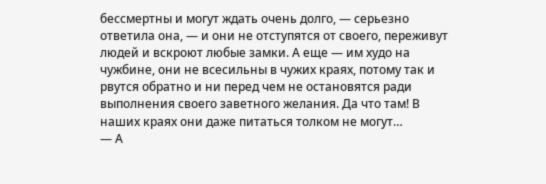бессмертны и могут ждать очень долго, — серьезно ответила она, — и они не отступятся от своего, переживут людей и вскроют любые замки. А еще — им худо на чужбине, они не всесильны в чужих краях, потому так и рвутся обратно и ни перед чем не остановятся ради выполнения своего заветного желания. Да что там! В наших краях они даже питаться толком не могут…
— А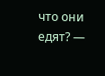что они едят? —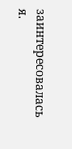заинтересовалась я.